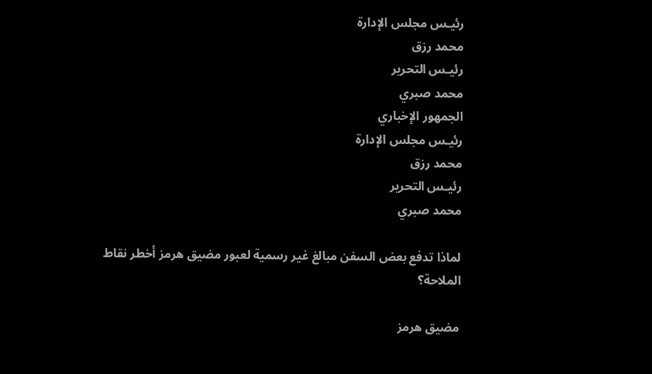رئيـس مجلس الإدارة
محمد رزق
رئيـس التحرير
محمد صبري
الجمهور الإخباري
رئيـس مجلس الإدارة
محمد رزق
رئيـس التحرير
محمد صبري

لماذا تدفع بعض السفن مبالغ غير رسمية لعبور مضيق هرمز أخطر نقاط الملاحة؟

مضيق هرمز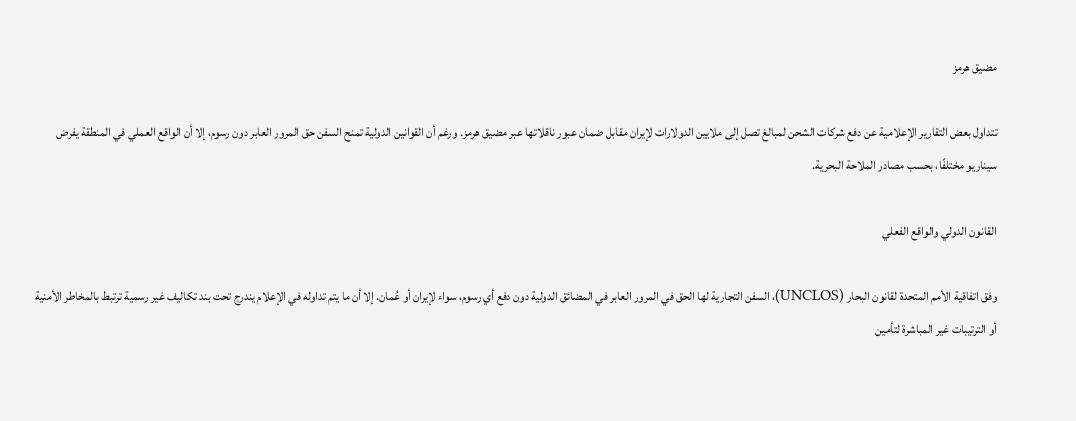مضيق هرمز

تتداول بعض التقارير الإعلامية عن دفع شركات الشحن لمبالغ تصل إلى ملايين الدولارات لإيران مقابل ضمان عبور ناقلاتها عبر مضيق هرمز. ورغم أن القوانين الدولية تمنح السفن حق المرور العابر دون رسوم، إلا أن الواقع العملي في المنطقة يفرض سيناريو مختلفًا، بحسب مصادر الملاحة البحرية.

القانون الدولي والواقع الفعلي

وفق اتفاقية الأمم المتحدة لقانون البحار (UNCLOS)، السفن التجارية لها الحق في المرور العابر في المضائق الدولية دون دفع أي رسوم، سواء لإيران أو عُمان. إلا أن ما يتم تداوله في الإعلام يندرج تحت بند تكاليف غير رسمية ترتبط بالمخاطر الأمنية أو الترتيبات غير المباشرة لتأمين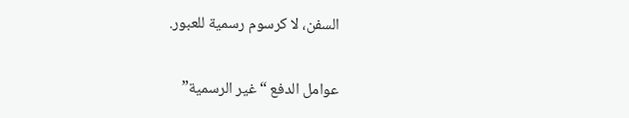السفن، لا كرسوم رسمية للعبور.

عوامل الدفع “غير الرسمية”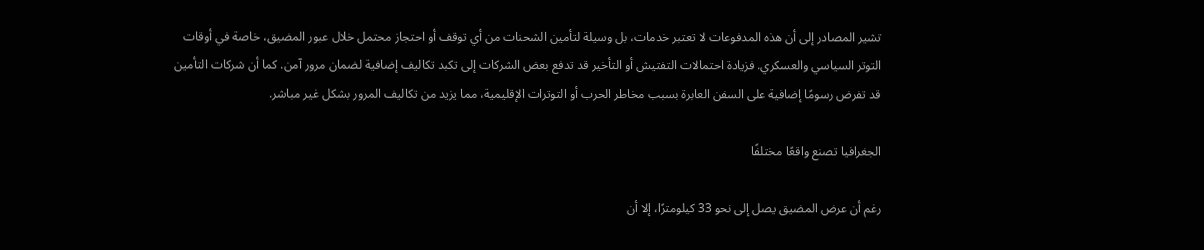تشير المصادر إلى أن هذه المدفوعات لا تعتبر خدمات، بل وسيلة لتأمين الشحنات من أي توقف أو احتجاز محتمل خلال عبور المضيق، خاصة في أوقات التوتر السياسي والعسكري. فزيادة احتمالات التفتيش أو التأخير قد تدفع بعض الشركات إلى تكبد تكاليف إضافية لضمان مرور آمن. كما أن شركات التأمين قد تفرض رسومًا إضافية على السفن العابرة بسبب مخاطر الحرب أو التوترات الإقليمية، مما يزيد من تكاليف المرور بشكل غير مباشر.

الجغرافيا تصنع واقعًا مختلفًا

رغم أن عرض المضيق يصل إلى نحو 33 كيلومترًا، إلا أن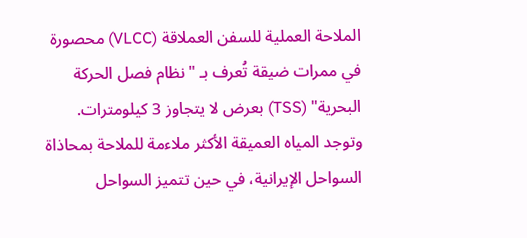الملاحة العملية للسفن العملاقة (VLCC) محصورة في ممرات ضيقة تُعرف بـ "نظام فصل الحركة البحرية" (TSS) بعرض لا يتجاوز 3 كيلومترات. وتوجد المياه العميقة الأكثر ملاءمة للملاحة بمحاذاة السواحل الإيرانية، في حين تتميز السواحل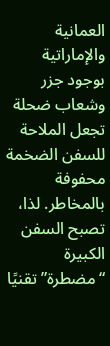العمانية والإماراتية بوجود جزر وشعاب ضحلة تجعل الملاحة للسفن الضخمة محفوفة بالمخاطر. لذا، تصبح السفن الكبيرة “مضطرة” تقنيًا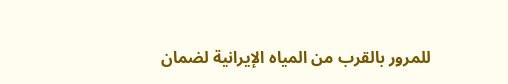للمرور بالقرب من المياه الإيرانية لضمان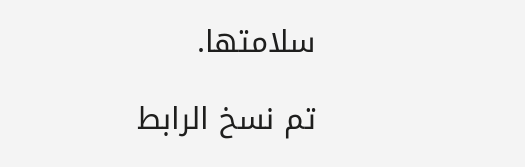سلامتها.

تم نسخ الرابط